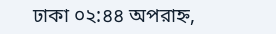ঢাকা ০২:৪৪ অপরাহ্ন,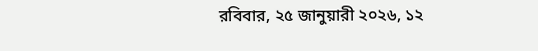রবিবার, ২৫ জানুয়ারী ২০২৬, ১২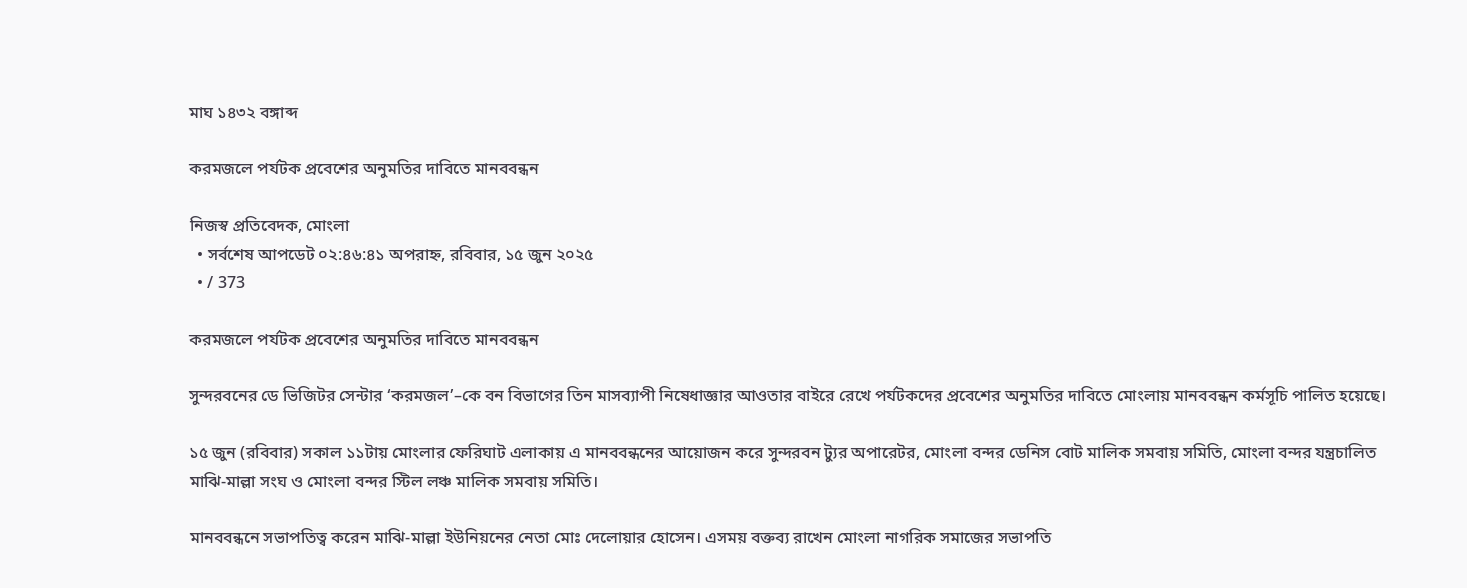মাঘ ১৪৩২ বঙ্গাব্দ

করমজলে পর্যটক প্রবেশের অনুমতির দাবিতে মানববন্ধন

নিজস্ব প্রতিবেদক, মোংলা
  • সর্বশেষ আপডেট ০২:৪৬:৪১ অপরাহ্ন, রবিবার, ১৫ জুন ২০২৫
  • / 373

করমজলে পর্যটক প্রবেশের অনুমতির দাবিতে মানববন্ধন

সুন্দরবনের ডে ভিজিটর সেন্টার ‘করমজল’–কে বন বিভাগের তিন মাসব্যাপী নিষেধাজ্ঞার আওতার বাইরে রেখে পর্যটকদের প্রবেশের অনুমতির দাবিতে মোংলায় মানববন্ধন কর্মসূচি পালিত হয়েছে।

১৫ জুন (রবিবার) সকাল ১১টায় মোংলার ফেরিঘাট এলাকায় এ মানববন্ধনের আয়োজন করে সুন্দরবন ট্যুর অপারেটর, মোংলা বন্দর ডেনিস বোট মালিক সমবায় সমিতি, মোংলা বন্দর যন্ত্রচালিত মাঝি-মাল্লা সংঘ ও মোংলা বন্দর স্টিল লঞ্চ মালিক সমবায় সমিতি।

মানববন্ধনে সভাপতিত্ব করেন মাঝি-মাল্লা ইউনিয়নের নেতা মোঃ দেলোয়ার হোসেন। এসময় বক্তব্য রাখেন মোংলা নাগরিক সমাজের সভাপতি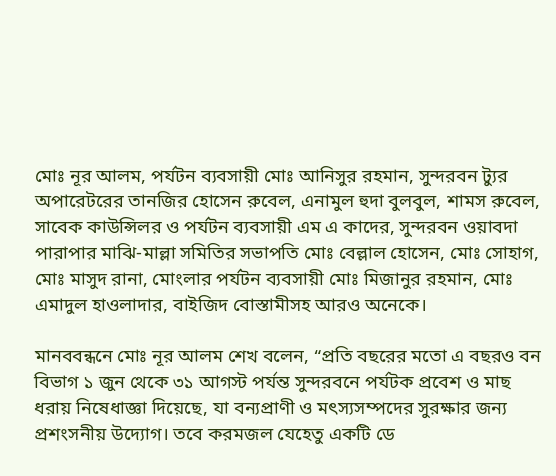মোঃ নূর আলম, পর্যটন ব্যবসায়ী মোঃ আনিসুর রহমান, সুন্দরবন ট্যুর অপারেটরের তানজির হোসেন রুবেল, এনামুল হুদা বুলবুল, শামস রুবেল, সাবেক কাউন্সিলর ও পর্যটন ব্যবসায়ী এম এ কাদের, সুন্দরবন ওয়াবদা পারাপার মাঝি-মাল্লা সমিতির সভাপতি মোঃ বেল্লাল হোসেন, মোঃ সোহাগ, মোঃ মাসুদ রানা, মোংলার পর্যটন ব্যবসায়ী মোঃ মিজানুর রহমান, মোঃ এমাদুল হাওলাদার, বাইজিদ বোস্তামীসহ আরও অনেকে।

মানববন্ধনে মোঃ নূর আলম শেখ বলেন, “প্রতি বছরের মতো এ বছরও বন বিভাগ ১ জুন থেকে ৩১ আগস্ট পর্যন্ত সুন্দরবনে পর্যটক প্রবেশ ও মাছ ধরায় নিষেধাজ্ঞা দিয়েছে, যা বন্যপ্রাণী ও মৎস্যসম্পদের সুরক্ষার জন্য প্রশংসনীয় উদ্যোগ। তবে করমজল যেহেতু একটি ডে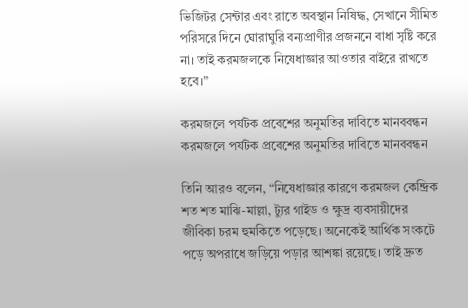ভিজিটর সেন্টার এবং রাতে অবস্থান নিষিদ্ধ, সেখানে সীমিত পরিসরে দিনে ঘোরাঘুরি বন্যপ্রাণীর প্রজননে বাধা সৃষ্টি করে না। তাই করমজলকে নিষেধাজ্ঞার আওতার বাইরে রাখতে হবে।”

করমজলে পর্যটক প্রবেশের অনুমতির দাবিতে মানববন্ধন
করমজলে পর্যটক প্রবেশের অনুমতির দাবিতে মানববন্ধন

তিনি আরও বলেন, “নিষেধাজ্ঞার কারণে করমজল কেন্দ্রিক শত শত মাঝি-মাল্লা, ট্যুর গাইড ও ক্ষুদ্র ব্যবসায়ীদের জীবিকা চরম হুমকিতে পড়েছে। অনেকেই আর্থিক সংকটে পড়ে অপরাধে জড়িয়ে পড়ার আশঙ্কা রয়েছে। তাই দ্রুত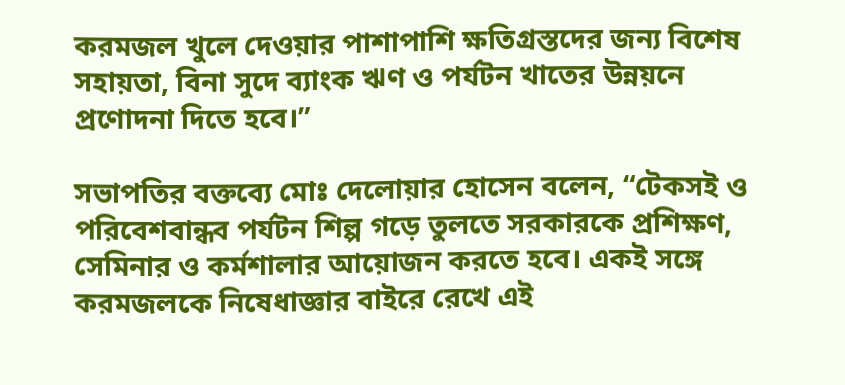করমজল খুলে দেওয়ার পাশাপাশি ক্ষতিগ্রস্তদের জন্য বিশেষ সহায়তা, বিনা সুদে ব্যাংক ঋণ ও পর্যটন খাতের উন্নয়নে প্রণোদনা দিতে হবে।”

সভাপতির বক্তব্যে মোঃ দেলোয়ার হোসেন বলেন, “টেকসই ও পরিবেশবান্ধব পর্যটন শিল্প গড়ে তুলতে সরকারকে প্রশিক্ষণ, সেমিনার ও কর্মশালার আয়োজন করতে হবে। একই সঙ্গে করমজলকে নিষেধাজ্ঞার বাইরে রেখে এই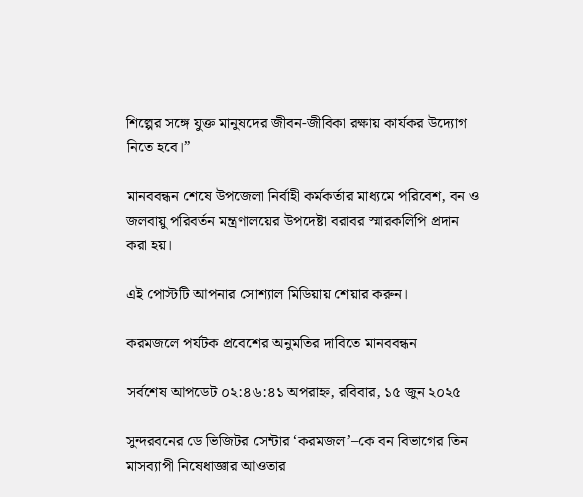শিল্পের সঙ্গে যুক্ত মানুষদের জীবন-জীবিকা রক্ষায় কার্যকর উদ্যোগ নিতে হবে।”

মানববন্ধন শেষে উপজেলা নির্বাহী কর্মকর্তার মাধ্যমে পরিবেশ, বন ও জলবায়ু পরিবর্তন মন্ত্রণালয়ের উপদেষ্টা বরাবর স্মারকলিপি প্রদান করা হয়।

এই পোস্টটি আপনার সোশ্যাল মিডিয়ায় শেয়ার করুন।

করমজলে পর্যটক প্রবেশের অনুমতির দাবিতে মানববন্ধন

সর্বশেষ আপডেট ০২:৪৬:৪১ অপরাহ্ন, রবিবার, ১৫ জুন ২০২৫

সুন্দরবনের ডে ভিজিটর সেন্টার ‘করমজল’–কে বন বিভাগের তিন মাসব্যাপী নিষেধাজ্ঞার আওতার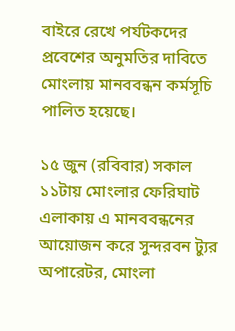বাইরে রেখে পর্যটকদের প্রবেশের অনুমতির দাবিতে মোংলায় মানববন্ধন কর্মসূচি পালিত হয়েছে।

১৫ জুন (রবিবার) সকাল ১১টায় মোংলার ফেরিঘাট এলাকায় এ মানববন্ধনের আয়োজন করে সুন্দরবন ট্যুর অপারেটর, মোংলা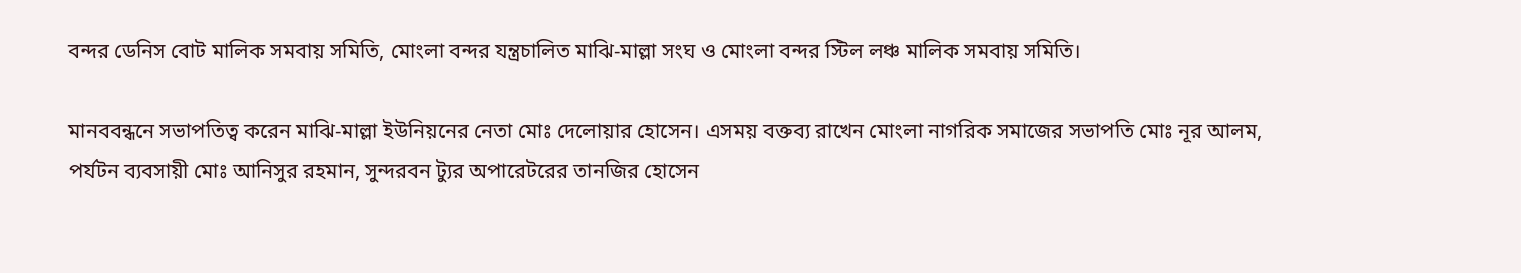বন্দর ডেনিস বোট মালিক সমবায় সমিতি, মোংলা বন্দর যন্ত্রচালিত মাঝি-মাল্লা সংঘ ও মোংলা বন্দর স্টিল লঞ্চ মালিক সমবায় সমিতি।

মানববন্ধনে সভাপতিত্ব করেন মাঝি-মাল্লা ইউনিয়নের নেতা মোঃ দেলোয়ার হোসেন। এসময় বক্তব্য রাখেন মোংলা নাগরিক সমাজের সভাপতি মোঃ নূর আলম, পর্যটন ব্যবসায়ী মোঃ আনিসুর রহমান, সুন্দরবন ট্যুর অপারেটরের তানজির হোসেন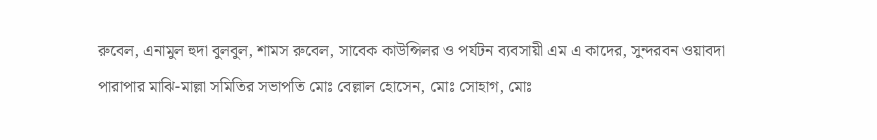রুবেল, এনামুল হুদা বুলবুল, শামস রুবেল, সাবেক কাউন্সিলর ও পর্যটন ব্যবসায়ী এম এ কাদের, সুন্দরবন ওয়াবদা পারাপার মাঝি-মাল্লা সমিতির সভাপতি মোঃ বেল্লাল হোসেন, মোঃ সোহাগ, মোঃ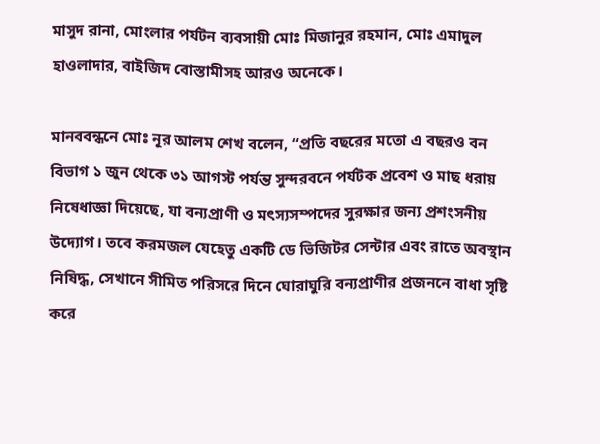মাসুদ রানা, মোংলার পর্যটন ব্যবসায়ী মোঃ মিজানুর রহমান, মোঃ এমাদুল হাওলাদার, বাইজিদ বোস্তামীসহ আরও অনেকে।

মানববন্ধনে মোঃ নূর আলম শেখ বলেন, “প্রতি বছরের মতো এ বছরও বন বিভাগ ১ জুন থেকে ৩১ আগস্ট পর্যন্ত সুন্দরবনে পর্যটক প্রবেশ ও মাছ ধরায় নিষেধাজ্ঞা দিয়েছে, যা বন্যপ্রাণী ও মৎস্যসম্পদের সুরক্ষার জন্য প্রশংসনীয় উদ্যোগ। তবে করমজল যেহেতু একটি ডে ভিজিটর সেন্টার এবং রাতে অবস্থান নিষিদ্ধ, সেখানে সীমিত পরিসরে দিনে ঘোরাঘুরি বন্যপ্রাণীর প্রজননে বাধা সৃষ্টি করে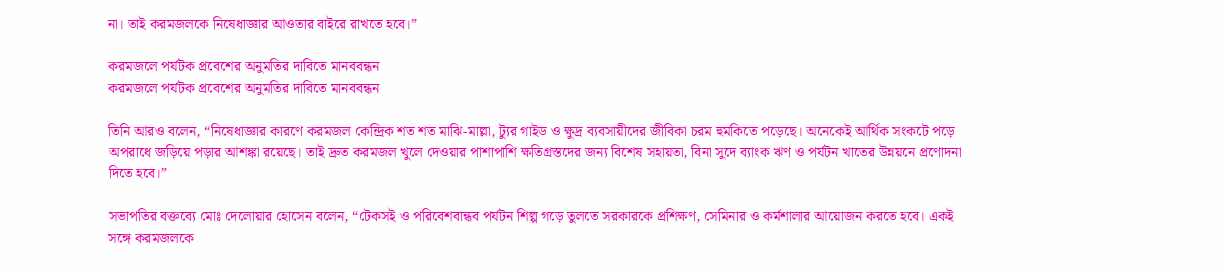না। তাই করমজলকে নিষেধাজ্ঞার আওতার বাইরে রাখতে হবে।”

করমজলে পর্যটক প্রবেশের অনুমতির দাবিতে মানববন্ধন
করমজলে পর্যটক প্রবেশের অনুমতির দাবিতে মানববন্ধন

তিনি আরও বলেন, “নিষেধাজ্ঞার কারণে করমজল কেন্দ্রিক শত শত মাঝি-মাল্লা, ট্যুর গাইড ও ক্ষুদ্র ব্যবসায়ীদের জীবিকা চরম হুমকিতে পড়েছে। অনেকেই আর্থিক সংকটে পড়ে অপরাধে জড়িয়ে পড়ার আশঙ্কা রয়েছে। তাই দ্রুত করমজল খুলে দেওয়ার পাশাপাশি ক্ষতিগ্রস্তদের জন্য বিশেষ সহায়তা, বিনা সুদে ব্যাংক ঋণ ও পর্যটন খাতের উন্নয়নে প্রণোদনা দিতে হবে।”

সভাপতির বক্তব্যে মোঃ দেলোয়ার হোসেন বলেন, “টেকসই ও পরিবেশবান্ধব পর্যটন শিল্প গড়ে তুলতে সরকারকে প্রশিক্ষণ, সেমিনার ও কর্মশালার আয়োজন করতে হবে। একই সঙ্গে করমজলকে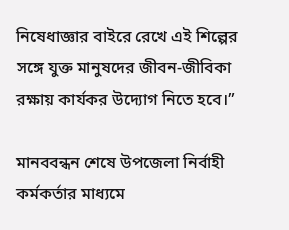নিষেধাজ্ঞার বাইরে রেখে এই শিল্পের সঙ্গে যুক্ত মানুষদের জীবন-জীবিকা রক্ষায় কার্যকর উদ্যোগ নিতে হবে।”

মানববন্ধন শেষে উপজেলা নির্বাহী কর্মকর্তার মাধ্যমে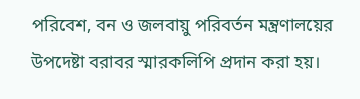পরিবেশ, বন ও জলবায়ু পরিবর্তন মন্ত্রণালয়ের উপদেষ্টা বরাবর স্মারকলিপি প্রদান করা হয়।